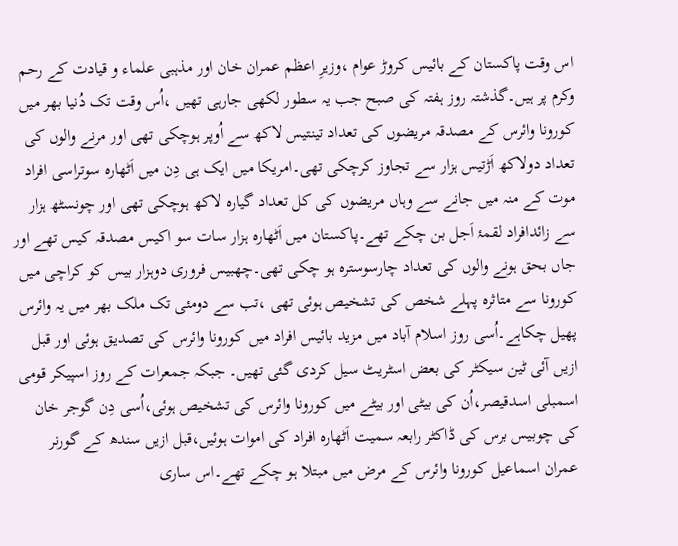اس وقت پاکستان کے بائیس کروڑ عوام ،وزیرِ اعظم عمران خان اور مذہبی علماء و قیادت کے رحم وکرم پر ہیں۔گذشتہ روز ہفتہ کی صبح جب یہ سطور لکھی جارہی تھیں ،اُس وقت تک دُنیا بھر میں کورونا وائرس کے مصدقہ مریضوں کی تعداد تینتیس لاکھ سے اُوپر ہوچکی تھی اور مرنے والوں کی تعداد دولاکھ اَڑتیس ہزار سے تجاوز کرچکی تھی۔امریکا میں ایک ہی دِن میں اَٹھارہ سوتراسی افراد موت کے منہ میں جانے سے وہاں مریضوں کی کل تعداد گیارہ لاکھ ہوچکی تھی اور چونسٹھ ہزار سے زائدافراد لقمۂ اَجل بن چکے تھے۔پاکستان میں اَٹھارہ ہزار سات سو اکیس مصدقہ کیس تھے اور جاں بحق ہونے والوں کی تعداد چارسوسترہ ہو چکی تھی۔چھبیس فروری دوہزار بیس کو کراچی میں کورونا سے متاثرہ پہلے شخص کی تشخیص ہوئی تھی ،تب سے دومئی تک ملک بھر میں یہ وائرس پھیل چکاہے۔اُسی روز اسلام آباد میں مزید بائیس افراد میں کورونا وائرس کی تصدیق ہوئی اور قبل ازیں آئی ٹین سیکٹر کی بعض اسٹریٹ سیل کردی گئی تھیں۔ جبکہ جمعرات کے روز اسپیکر قومی اسمبلی اسدقیصر،اُن کی بیٹی اور بیٹے میں کورونا وائرس کی تشخیص ہوئی،اُسی دِن گوجر خان کی چوبیس برس کی ڈاکٹر رابعہ سمیت اَٹھارہ افراد کی اموات ہوئیں،قبل ازیں سندھ کے گورنر عمران اسماعیل کورونا وائرس کے مرض میں مبتلا ہو چکے تھے۔اس ساری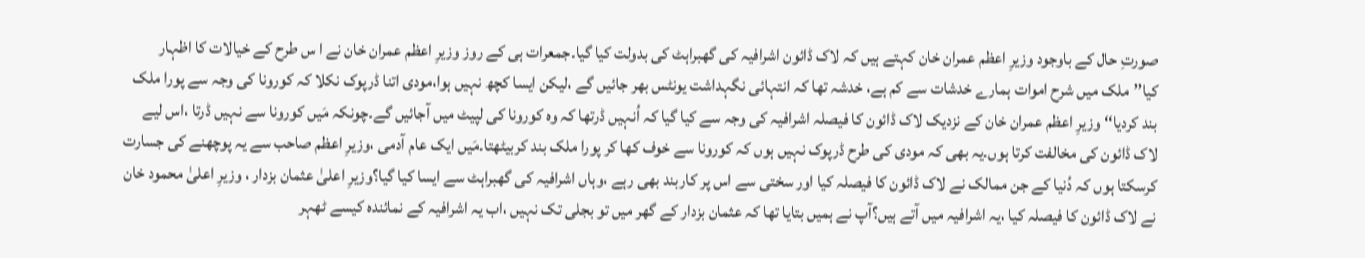صورتِ حال کے باوجود وزیرِ اعظم عمران خان کہتے ہیں کہ لاک ڈائون اشرافیہ کی گھبراہٹ کی بدولت کیا گیا۔جمعرات ہی کے روز وزیرِ اعظم عمران خان نے ا س طرح کے خیالات کا اظہار کیا’’ملک میں شرح اموات ہمارے خدشات سے کم ہے، خدشہ تھا کہ انتہائی نگہداشت یونٹس بھر جائیں گے ،لیکن ایسا کچھ نہیں ہوا،مودی اتنا ڈرپوک نکلا کہ کورونا کی وجہ سے پورا ملک بند کردیا‘‘ وزیرِ اعظم عمران خان کے نزدیک لاک ڈائون کا فیصلہ اشرافیہ کی وجہ سے کیا گیا کہ اُنہیں ڈرتھا کہ وہ کورونا کی لپیٹ میں آجائیں گے۔چونکہ مَیں کورونا سے نہیں ڈرتا ،اس لیے لاک ڈائون کی مخالفت کرتا ہوں۔یہ بھی کہ مودی کی طرح ڈرپوک نہیں ہوں کہ کورونا سے خوف کھا کر پورا ملک بند کربیٹھتا۔مَیں ایک عام آدمی ،وزیرِ اعظم صاحب سے یہ پوچھنے کی جسارت کرسکتا ہوں کہ دُنیا کے جن ممالک نے لاک ڈائون کا فیصلہ کیا اور سختی سے اس پر کاربند بھی رہے ،وہاں اشرافیہ کی گھبراہٹ سے ایسا کیا گیا؟وزیرِ اعلیٰ عثمان بزدار ، وزیرِ اعلیٰ محمود خان نے لاک ڈائون کا فیصلہ کیا ،یہ اشرافیہ میں آتے ہیں؟آپ نے ہمیں بتایا تھا کہ عثمان بزدار کے گھر میں تو بجلی تک نہیں ،اب یہ اشرافیہ کے نمائندہ کیسے ٹھہر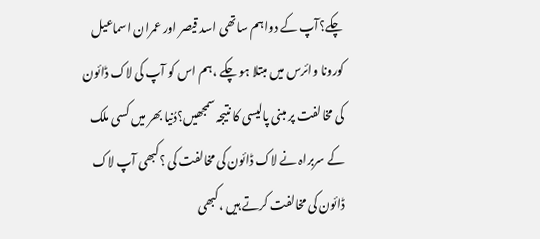چکے؟آپ کے دواہم ساتھی اسد قیصر اور عمران اسماعیل کورونا وائرس میں مبتلا ہو چکے ،ہم اس کو آپ کی لاک ڈائون کی مخالفت پر مبنی پالیسی کا نتیجہ سمجھیں؟دُنیا بھر میں کسی ملک کے سربراہ نے لاک ڈائون کی مخالفت کی ؟کبھی آپ لاک ڈائون کی مخالفت کرتے ہیں ،کبھی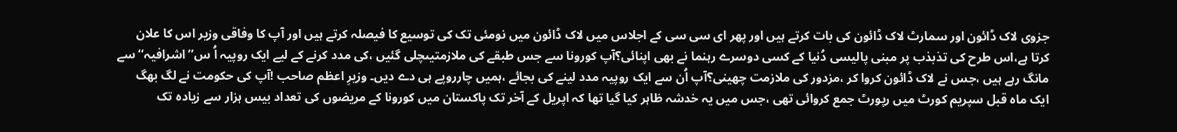جزوی لاک ڈائون اور سمارٹ لاک ڈائون کی بات کرتے ہیں اور پھر ای سی سی کے اجلاس میں لاک ڈائون میں نومئی تک کی توسیع کا فیصلہ کرتے ہیں اور آپ کا وفاقی وزیر اس کا علان کرتا ہے،اس طرح کی تذبذب پر مبنی پالیسی دُنیا کے کسی دوسرے رہنما نے بھی اپنائی؟آپ کورونا سے جس طبقے کی ملازمتیںچلی گئیں ،کی مدد کرنے کے لیے ایک روپیہ اُ س’’ اشرافیہ‘‘ سے مانگ رہے ہیں ،جس نے لاک ڈائون کروا کر ،مزدور کی ملازمت چھینی؟آپ اُن سے ایک روپیہ مدد لینے کی بجائے ،ہمیں چارروپے ہی دے دیں۔ وزیرِ اعظم صاحب !آپ کی حکومت نے لگ بھگ ایک ماہ قبل سپریم کورٹ میں رپورٹ جمع کروائی تھی ،جس میں یہ خدشہ ظاہر کیا گیا تھا کہ اپریل کے آخر تک پاکستان میں کورونا کے مریضوں کی تعداد بیس ہزار سے زیادہ تک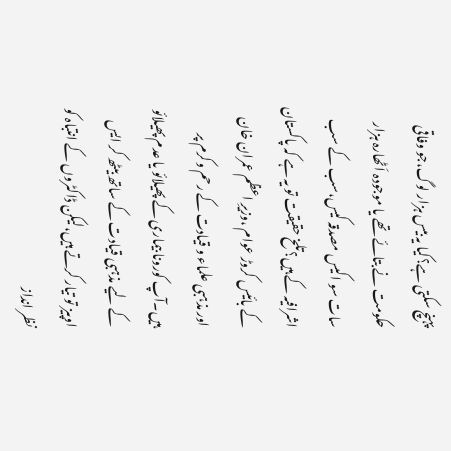پہنچ سکتی ہے؟کیا یہ بیس ہزار لوگ،جو وفاقی حکومت نے بتائے تھے یا موجودہ اَٹھارہ ہزار سات سو اکیس مصدقہ کیس،سب کے سب اشرافیہ کے ہیں؟تلخ حقیقت تو یہ ہے کہ پاکستان کے بائیس کروڑ عوام ،وزیرِ اعظم عمران خان اور مذہبی علماء و قیادت کے رحم وکرم پر ہیں۔آپ کورونا بیماری کے پھیلائو یا عدم پھیلائو کے لیے مذہبی قیادت کے ساتھ بیٹھ کر ایس اوپیز تو تیار کرتے ہیں،لیکن ڈاکٹروں کے انتباہ کو نظر انداز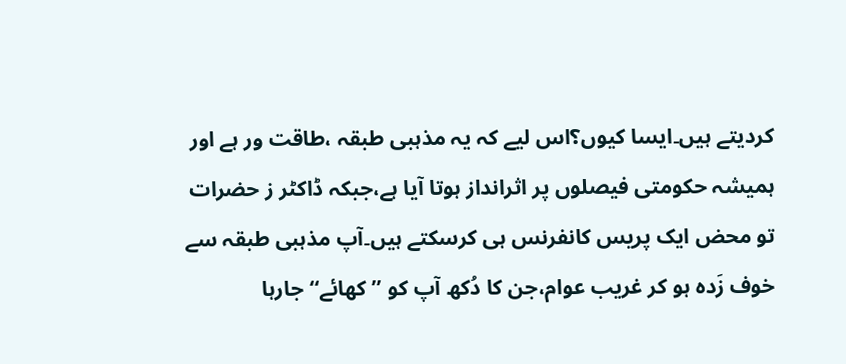کردیتے ہیں۔ایسا کیوں؟اس لیے کہ یہ مذہبی طبقہ ،طاقت ور ہے اور ہمیشہ حکومتی فیصلوں پر اثرانداز ہوتا آیا ہے،جبکہ ڈاکٹر ز حضرات تو محض ایک پریس کانفرنس ہی کرسکتے ہیں۔آپ مذہبی طبقہ سے خوف زَدہ ہو کر غریب عوام،جن کا دُکھ آپ کو ’’کھائے‘‘جارہا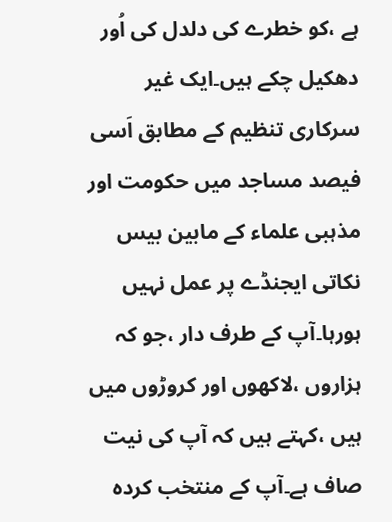ہے ،کو خطرے کی دلدل کی اُور دھکیل چکے ہیں۔ایک غیر سرکاری تنظیم کے مطابق اَسی فیصد مساجد میں حکومت اور مذہبی علماء کے مابین بیس نکاتی ایجنڈے پر عمل نہیں ہورہا۔آپ کے طرف دار ،جو کہ ہزاروں ،لاکھوں اور کروڑوں میں ہیں ،کہتے ہیں کہ آپ کی نیت صاف ہے۔آپ کے منتخب کردہ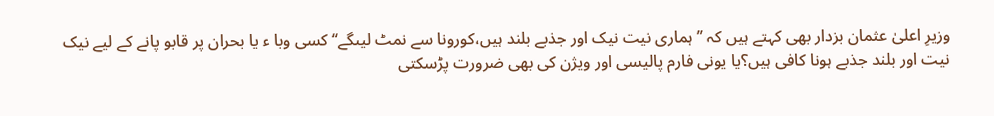وزیرِ اعلیٰ عثمان بزدار بھی کہتے ہیں کہ ’’ہماری نیت نیک اور جذبے بلند ہیں،کورونا سے نمٹ لیںگے‘‘کسی وبا ء یا بحران پر قابو پانے کے لیے نیک نیت اور بلند جذبے ہونا کافی ہیں؟یا یونی فارم پالیسی اور ویژن کی بھی ضرورت پڑسکتی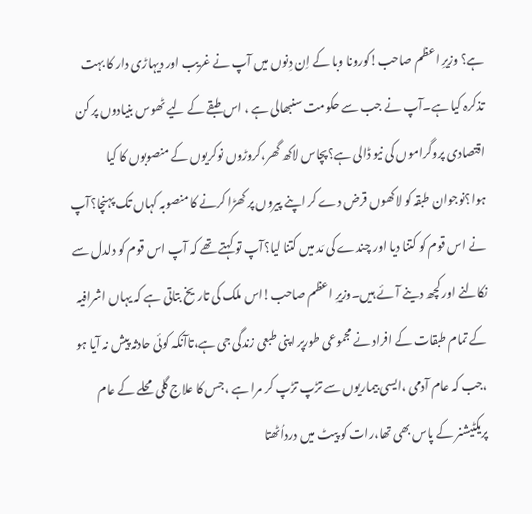ہے؟ وزیرِ اعظم صاحب!کورونا وبا کے اِن دِنوں میں آپ نے غریب اور دیہاڑی دار کا بہت تذکرہ کیا ہے۔آپ نے جب سے حکومت سنبھالی ہے ، اس طبقے کے لیے ٹھوس بنیادوں پر کن اقتصادی پروگراموں کی نیو ڈالی ہے؟پچاس لاکھ گھر،کروڑوں نوکریوں کے منصوبوں کا کیا ہوا؟نوجوان طبقہ کو لاکھوں قرض دے کر اپنے پیروں پر کھڑا کرنے کا منصوبہ کہاں تک پہنچا؟آپ نے اس قوم کو کتنا دیا اور چندے کی مَد میں کتنا لیا؟آپ تو کہتے تھے کہ آپ اس قوم کو دلدل سے نکالنے اور کچھ دینے آئے ہیں۔وزیرِ اعظم صاحب!اس ملک کی تاریخ بتاتی ہے کہ یہاں اشرافیہ کے تمام طبقات کے افراد نے مجموعی طورپر اپنی طبعی زندگی جی ہے،تاآنکہ کوئی حادثہ پیش نہ آیا ہو ،جب کہ عام آدمی ،ایسی بیماریوں سے تڑپ تڑپ کر مرا ہے ،جس کا علاج گلی محلے کے عام پریکٹیشنر کے پاس بھی تھا،رات کو پیٹ میں درداُٹھتا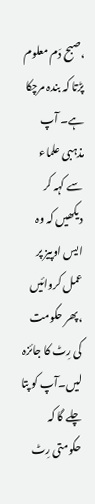،صبح دَم معلوم پڑتا کہ بندہ مرچکا ہے۔ آپ مذہبی علماء سے کہہ کر دیکھیں کہ وہ ایس اوپیز پر عمل کروائیں ،پھر حکومت کی رِٹ کا جائزہ لیں۔آپ کو پتا چلے گا کہ حکومتی رِٹ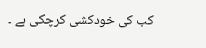کب کی خودکشی کرچکی ہے ۔